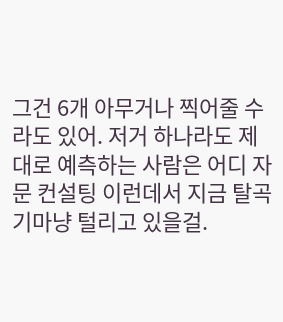그건 6개 아무거나 찍어줄 수라도 있어. 저거 하나라도 제대로 예측하는 사람은 어디 자문 컨설팅 이런데서 지금 탈곡기마냥 털리고 있을걸.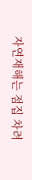자연재해는 점집 차려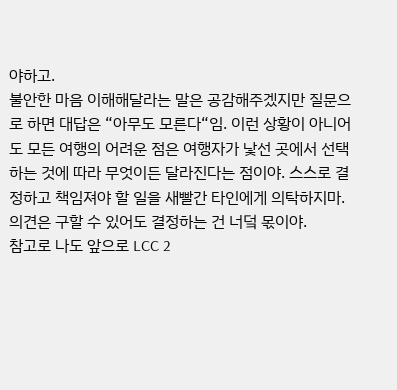야하고.
불안한 마음 이해해달라는 말은 공감해주겠지만 질문으로 하면 대답은 “아무도 모른다“임. 이런 상황이 아니어도 모든 여행의 어려운 점은 여행자가 낯선 곳에서 선택하는 것에 따라 무엇이든 달라진다는 점이야. 스스로 결정하고 책임져야 할 일을 새빨간 타인에게 의탁하지마. 의견은 구할 수 있어도 결정하는 건 너덬 몫이야.
참고로 나도 앞으로 LCC 2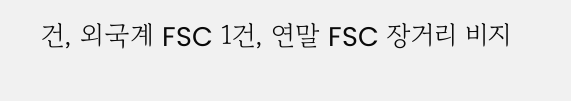건, 외국계 FSC 1건, 연말 FSC 장거리 비지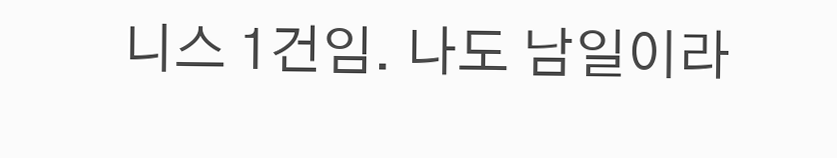니스 1건임. 나도 남일이라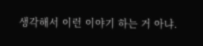생각해서 이런 이야기 하는 거 아냐.